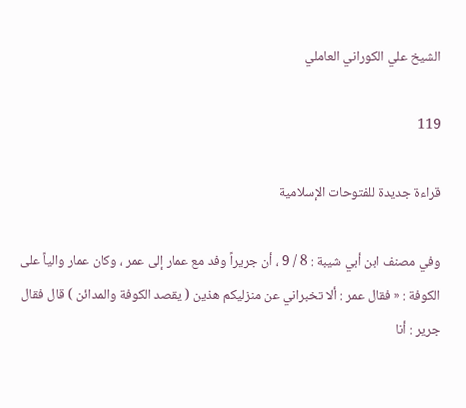الشيخ علي الكوراني العاملي

119

قراءة جديدة للفتوحات الإسلامية

وفي مصنف ابن أبي شيبة : 8 / 9 ، أن جريراً وفد مع عمار إلى عمر ، وكان عمار والياً على الكوفة : « فقال عمر : ألا تخبراني عن منزليكم هذين ( يقصد الكوفة والمدائن ) قال فقال جرير : أنا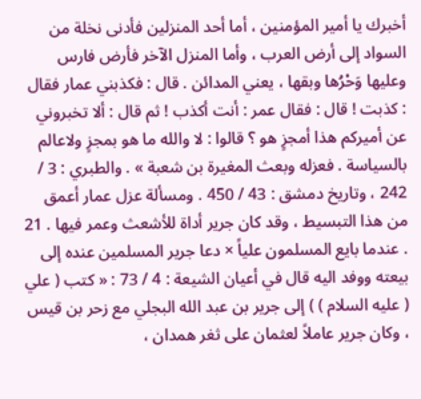أخبرك يا أمير المؤمنين ، أما أحد المنزلين فأدنى نخلة من السواد إلى أرض العرب ، وأما المنزل الآخر فأرض فارس وعليها وَحْرُها وبقها ، يعني المدائن . قال : فكذبني عمار فقال : كذبت ! قال : فقال عمر : أنت أكذب ! ثم قال : ألا تخبروني عن أميركم هذا أمجزٍ هو ؟ قالوا : لا والله ما هو بمجزٍ ولاعالم بالسياسة . فعزله وبعث المغيرة بن شعبة » . والطبري : 3 / 242 ، وتاريخ دمشق : 43 / 450 . ومسألة عزل عمار أعمق من هذا التبسيط ، وقد كان جرير أداة للأشعث وعمر فيها . 21 . عندما بايع المسلمون علياً × دعا جرير المسلمين عنده إلى بيعته ووفد اليه قال في أعيان الشيعة : 4 / 73 : « كتب ( علي ( عليه السلام ) ) إلى جرير بن عبد الله البجلي مع زحر بن قيس ، وكان جرير عاملاً لعثمان على ثغر همدان ،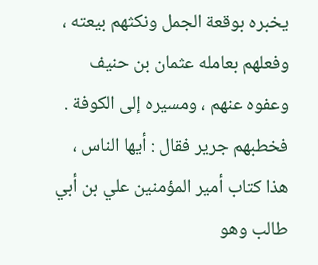يخبره بوقعة الجمل ونكثهم بيعته ، وفعلهم بعامله عثمان بن حنيف وعفوه عنهم ، ومسيره إلى الكوفة . فخطبهم جرير فقال : أيها الناس ، هذا كتاب أمير المؤمنين علي بن أبي طالب وهو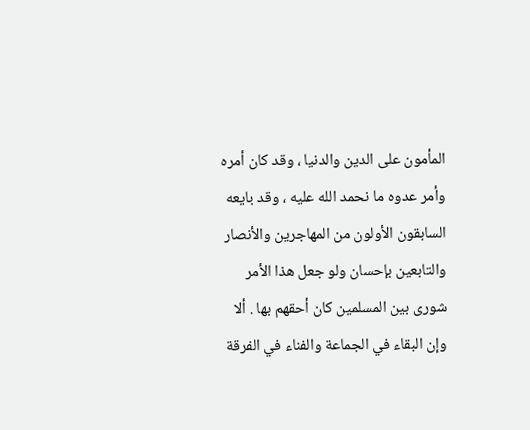المأمون على الدين والدنيا ، وقد كان أمره وأمر عدوه ما نحمد الله عليه ، وقد بايعه السابقون الأولون من المهاجرين والأنصار والتابعين بإحسان ولو جعل هذا الأمر شورى بين المسلمين كان أحقهم بها . ألا وإن البقاء في الجماعة والفناء في الفرقة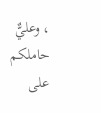، وعليٌّ حاملكم على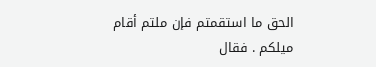الحق ما استقمتم فإن ملتم أقام ميلكم . فقال